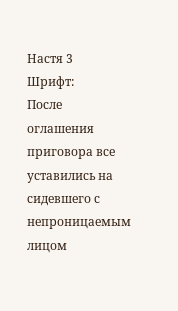Настя 3
Шрифт:
После оглашения приговора все уставились на сидевшего с непроницаемым лицом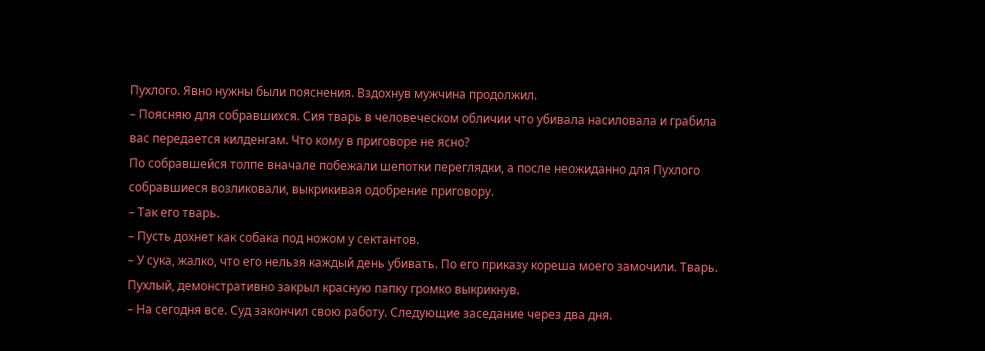Пухлого. Явно нужны были пояснения. Вздохнув мужчина продолжил.
– Поясняю для собравшихся. Сия тварь в человеческом обличии что убивала насиловала и грабила вас передается килденгам. Что кому в приговоре не ясно?
По собравшейся толпе вначале побежали шепотки переглядки, а после неожиданно для Пухлого собравшиеся возликовали, выкрикивая одобрение приговору.
– Так его тварь.
– Пусть дохнет как собака под ножом у сектантов.
– У сука, жалко, что его нельзя каждый день убивать. По его приказу кореша моего замочили. Тварь.
Пухлый, демонстративно закрыл красную папку громко выкрикнув.
– На сегодня все. Суд закончил свою работу. Следующие заседание через два дня.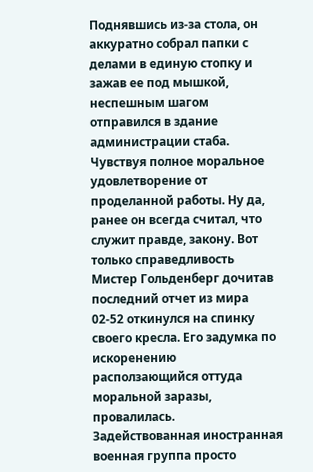Поднявшись из-за стола, он аккуратно собрал папки с делами в единую стопку и зажав ее под мышкой, неспешным шагом отправился в здание администрации стаба. Чувствуя полное моральное удовлетворение от проделанной работы. Ну да, ранее он всегда считал, что служит правде, закону. Вот только справедливость
Мистер Гольденберг дочитав последний отчет из мира 02-52 откинулся на спинку своего кресла. Его задумка по искоренению расползающийся оттуда моральной заразы, провалилась. Задействованная иностранная военная группа просто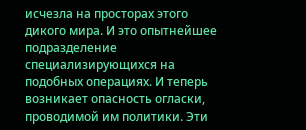исчезла на просторах этого дикого мира. И это опытнейшее подразделение специализирующихся на подобных операциях. И теперь возникает опасность огласки, проводимой им политики. Эти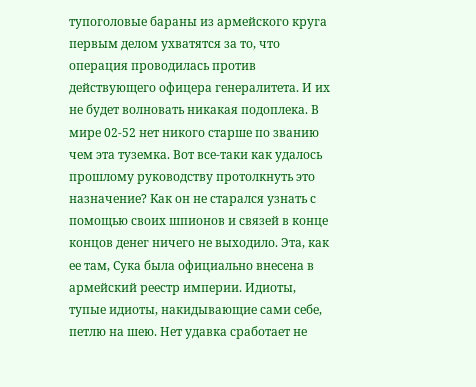тупоголовые бараны из армейского круга первым делом ухватятся за то, что операция проводилась против действующего офицера генералитета. И их не будет волновать никакая подоплека. В мире 02-52 нет никого старше по званию чем эта туземка. Вот все-таки как удалось прошлому руководству протолкнуть это назначение? Как он не старался узнать с помощью своих шпионов и связей в конце концов денег ничего не выходило. Эта, как ее там, Сука была официально внесена в армейский реестр империи. Идиоты, тупые идиоты, накидывающие сами себе, петлю на шею. Нет удавка сработает не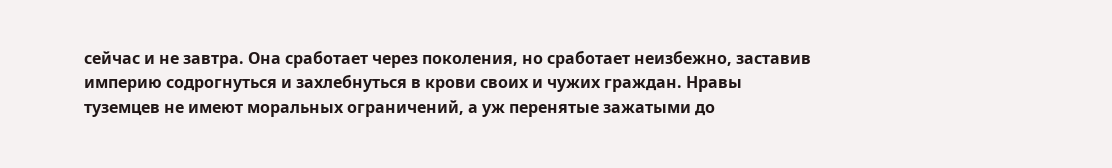сейчас и не завтра. Она сработает через поколения, но сработает неизбежно, заставив империю содрогнуться и захлебнуться в крови своих и чужих граждан. Нравы туземцев не имеют моральных ограничений, а уж перенятые зажатыми до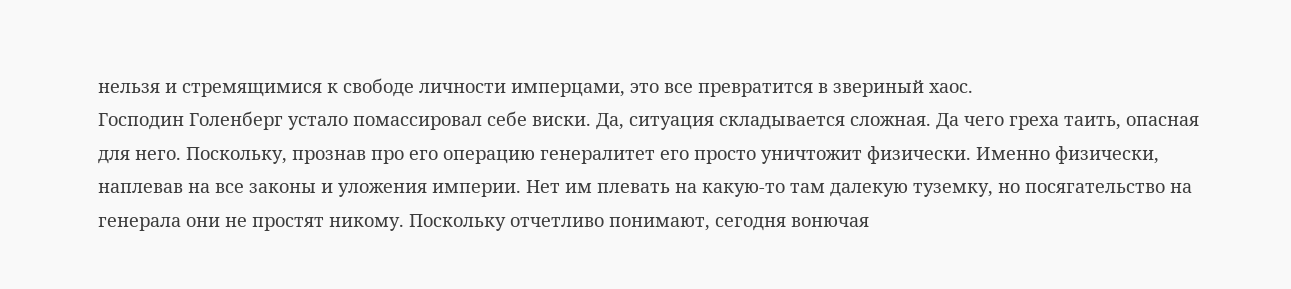нельзя и стремящимися к свободе личности имперцами, это все превратится в звериный хаос.
Господин Голенберг устало помассировал себе виски. Да, ситуация складывается сложная. Да чего греха таить, опасная для него. Поскольку, прознав про его операцию генералитет его просто уничтожит физически. Именно физически, наплевав на все законы и уложения империи. Нет им плевать на какую-то там далекую туземку, но посягательство на генерала они не простят никому. Поскольку отчетливо понимают, сегодня вонючая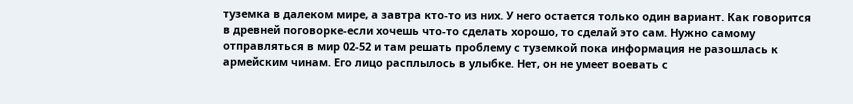туземка в далеком мире, а завтра кто-то из них. У него остается только один вариант. Как говорится в древней поговорке-если хочешь что-то сделать хорошо, то сделай это сам. Нужно самому отправляться в мир 02-52 и там решать проблему с туземкой пока информация не разошлась к армейским чинам. Его лицо расплылось в улыбке. Нет, он не умеет воевать с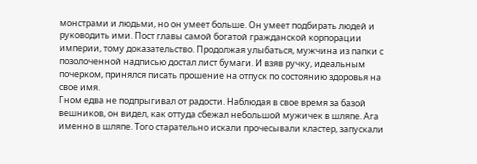монстрами и людьми, но он умеет больше. Он умеет подбирать людей и руководить ими. Пост главы самой богатой гражданской корпорации империи, тому доказательство. Продолжая улыбаться, мужчина из папки с позолоченной надписью достал лист бумаги. И взяв ручку, идеальным почерком, принялся писать прошение на отпуск по состоянию здоровья на свое имя.
Гном едва не подпрыгивал от радости. Наблюдая в свое время за базой вешников, он видел, как оттуда сбежал небольшой мужичек в шляпе. Ага именно в шляпе. Того старательно искали прочесывали кластер, запускали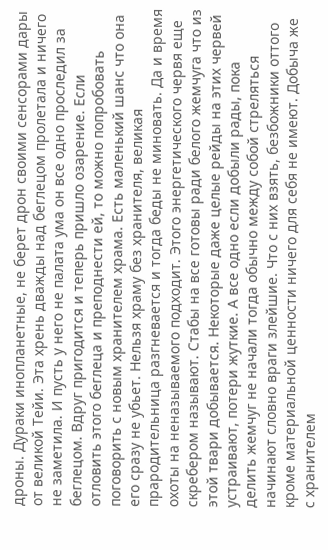дроны. Дураки инопланетные, не берет дрон своими сенсорами дары от великой Тейи. Эта хрень дважды над беглецом пролетала и ничего не заметила. И пусть у него не палата ума он все одно проследил за беглецом. Вдруг пригодится и теперь пришло озарение. Если отловить этого беглеца и преподнести ей, то можно попробовать поговорить с новым хранителем храма. Есть маленький шанс что она его сразу не убьет. Нельзя храму без хранителя, великая прародительница разгневается и тогда беды не миновать. Да и время охоты на неназываемого подходит. Этого энергетического червя еще скребером называют. Стабы на все готовы ради белого жемчуга что из этой твари добывается. Некоторые даже целые рейды на этих червей устраивают, потери жуткие. А все одно если добыли рады, пока делить жемчуг не начали тогда обычно между собой стреляться начинают словно враги злейшие. Что с них взять, безбожники оттого кроме материальной ценности ничего для себя не имеют. Добыча же с хранителем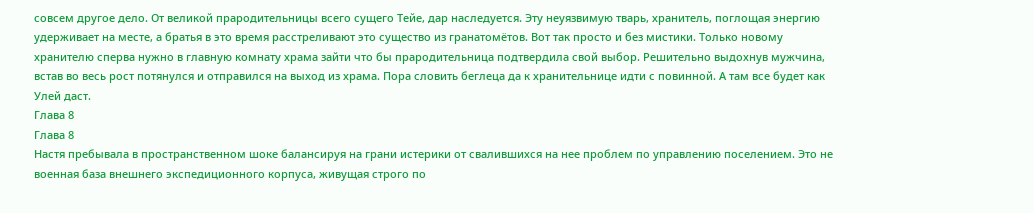совсем другое дело. От великой прародительницы всего сущего Тейе, дар наследуется. Эту неуязвимую тварь, хранитель, поглощая энергию удерживает на месте, а братья в это время расстреливают это существо из гранатомётов. Вот так просто и без мистики. Только новому хранителю сперва нужно в главную комнату храма зайти что бы прародительница подтвердила свой выбор. Решительно выдохнув мужчина, встав во весь рост потянулся и отправился на выход из храма. Пора словить беглеца да к хранительнице идти с повинной. А там все будет как Улей даст.
Глава 8
Глава 8
Настя пребывала в пространственном шоке балансируя на грани истерики от свалившихся на нее проблем по управлению поселением. Это не военная база внешнего экспедиционного корпуса, живущая строго по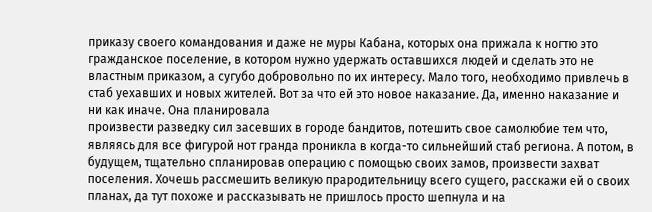приказу своего командования и даже не муры Кабана, которых она прижала к ногтю это гражданское поселение, в котором нужно удержать оставшихся людей и сделать это не властным приказом, а сугубо добровольно по их интересу. Мало того, необходимо привлечь в стаб уехавших и новых жителей. Вот за что ей это новое наказание. Да, именно наказание и ни как иначе. Она планировала
произвести разведку сил засевших в городе бандитов, потешить свое самолюбие тем что, являясь для все фигурой нот гранда проникла в когда-то сильнейший стаб региона. А потом, в будущем, тщательно спланировав операцию с помощью своих замов, произвести захват поселения. Хочешь рассмешить великую прародительницу всего сущего, расскажи ей о своих планах, да тут похоже и рассказывать не пришлось просто шепнула и на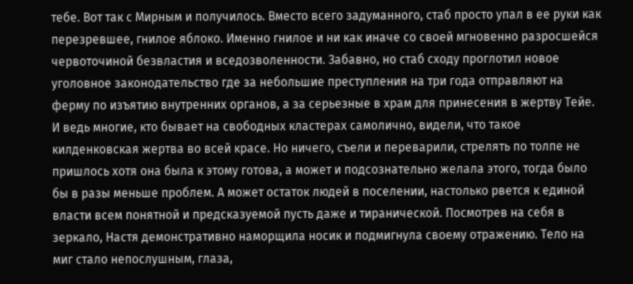тебе. Вот так с Мирным и получилось. Вместо всего задуманного, стаб просто упал в ее руки как перезревшее, гнилое яблоко. Именно гнилое и ни как иначе со своей мгновенно разросшейся червоточиной безвластия и вседозволенности. Забавно, но стаб сходу проглотил новое уголовное законодательство где за небольшие преступления на три года отправляют на ферму по изъятию внутренних органов, а за серьезные в храм для принесения в жертву Тейе. И ведь многие, кто бывает на свободных кластерах самолично, видели, что такое килденковская жертва во всей красе. Но ничего, съели и переварили, стрелять по толпе не пришлось хотя она была к этому готова, а может и подсознательно желала этого, тогда было бы в разы меньше проблем. А может остаток людей в поселении, настолько рвется к единой власти всем понятной и предсказуемой пусть даже и тиранической. Посмотрев на себя в зеркало, Настя демонстративно наморщила носик и подмигнула своему отражению. Тело на миг стало непослушным, глаза,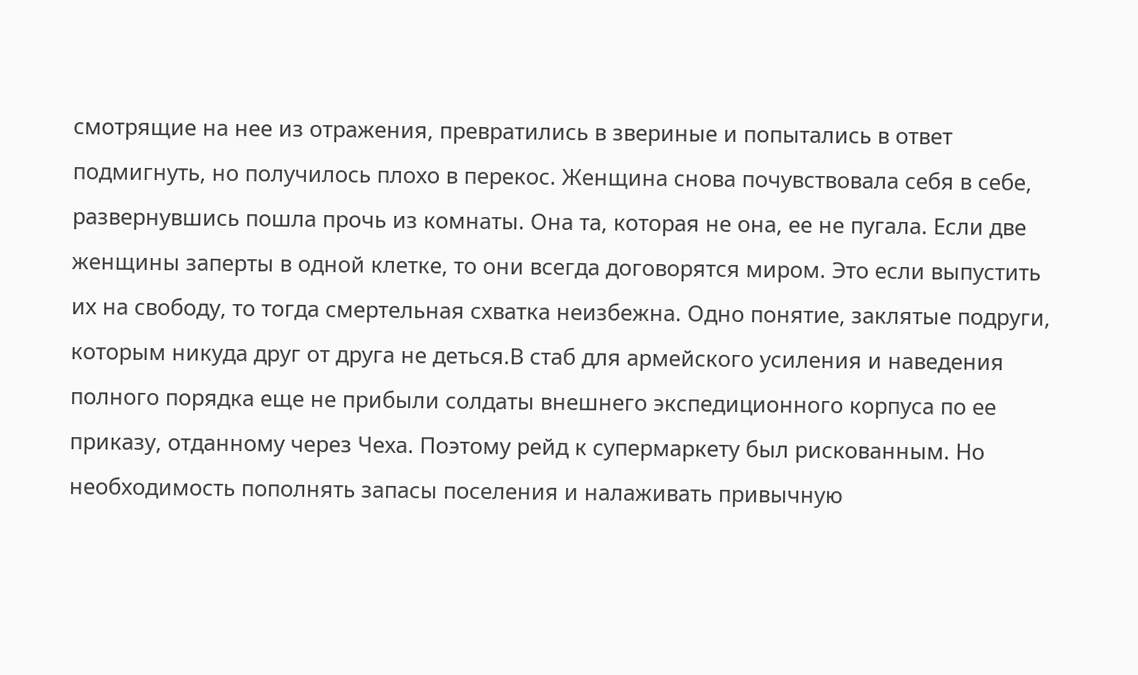смотрящие на нее из отражения, превратились в звериные и попытались в ответ подмигнуть, но получилось плохо в перекос. Женщина снова почувствовала себя в себе, развернувшись пошла прочь из комнаты. Она та, которая не она, ее не пугала. Если две женщины заперты в одной клетке, то они всегда договорятся миром. Это если выпустить их на свободу, то тогда смертельная схватка неизбежна. Одно понятие, заклятые подруги, которым никуда друг от друга не деться.В стаб для армейского усиления и наведения полного порядка еще не прибыли солдаты внешнего экспедиционного корпуса по ее приказу, отданному через Чеха. Поэтому рейд к супермаркету был рискованным. Но необходимость пополнять запасы поселения и налаживать привычную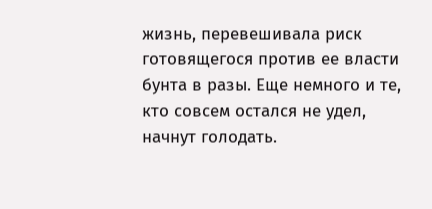жизнь, перевешивала риск готовящегося против ее власти бунта в разы. Еще немного и те, кто совсем остался не удел, начнут голодать.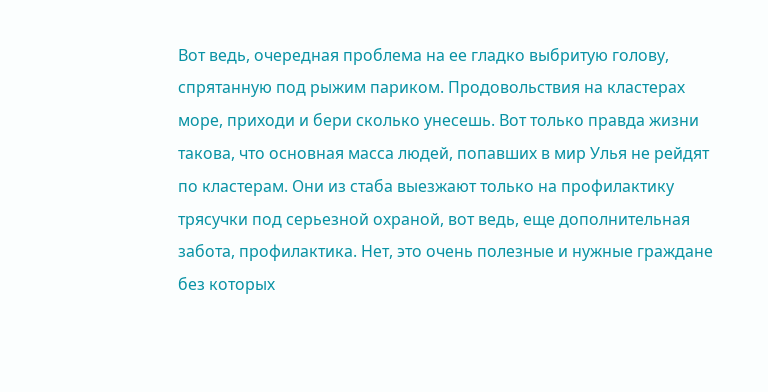Вот ведь, очередная проблема на ее гладко выбритую голову, спрятанную под рыжим париком. Продовольствия на кластерах море, приходи и бери сколько унесешь. Вот только правда жизни такова, что основная масса людей, попавших в мир Улья не рейдят по кластерам. Они из стаба выезжают только на профилактику трясучки под серьезной охраной, вот ведь, еще дополнительная забота, профилактика. Нет, это очень полезные и нужные граждане без которых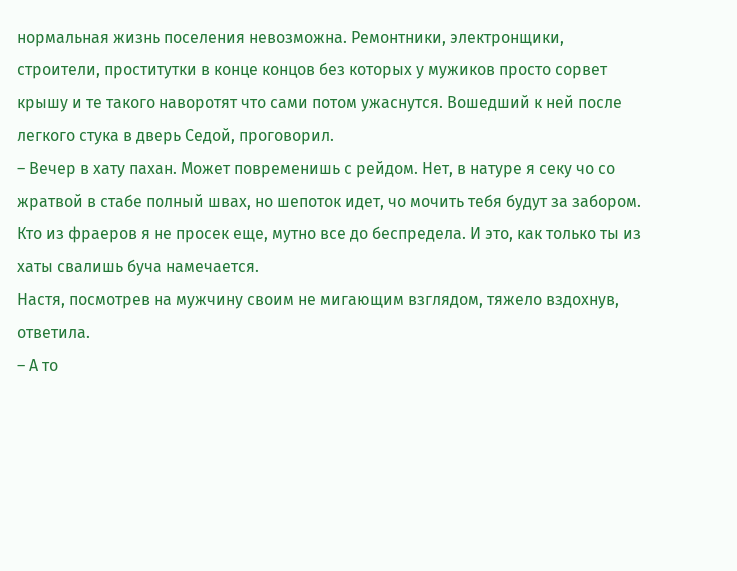нормальная жизнь поселения невозможна. Ремонтники, электронщики, строители, проститутки в конце концов без которых у мужиков просто сорвет крышу и те такого наворотят что сами потом ужаснутся. Вошедший к ней после легкого стука в дверь Седой, проговорил.
– Вечер в хату пахан. Может повременишь с рейдом. Нет, в натуре я секу чо со жратвой в стабе полный швах, но шепоток идет, чо мочить тебя будут за забором. Кто из фраеров я не просек еще, мутно все до беспредела. И это, как только ты из хаты свалишь буча намечается.
Настя, посмотрев на мужчину своим не мигающим взглядом, тяжело вздохнув, ответила.
– А то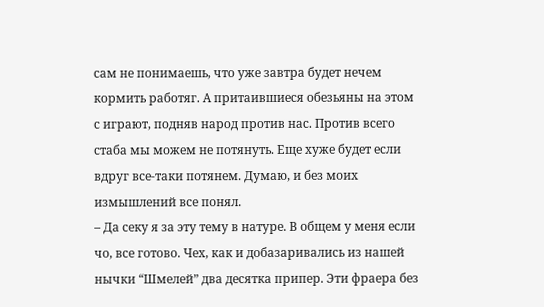сам не понимаешь, что уже завтра будет нечем кормить работяг. А притаившиеся обезьяны на этом с играют, подняв народ против нас. Против всего стаба мы можем не потянуть. Еще хуже будет если вдруг все-таки потянем. Думаю, и без моих измышлений все понял.
– Да секу я за эту тему в натуре. В общем у меня если чо, все готово. Чех, как и добазаривались из нашей нычки “Шмелей” два десятка припер. Эти фраера без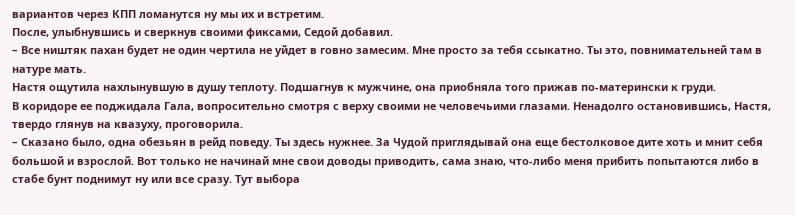вариантов через КПП ломанутся ну мы их и встретим.
После, улыбнувшись и сверкнув своими фиксами, Седой добавил.
– Все ништяк пахан будет не один чертила не уйдет в говно замесим. Мне просто за тебя ссыкатно. Ты это, повнимательней там в натуре мать.
Настя ощутила нахлынувшую в душу теплоту. Подшагнув к мужчине, она приобняла того прижав по-матерински к груди.
В коридоре ее поджидала Гала, вопросительно смотря с верху своими не человечьими глазами. Ненадолго остановившись, Настя, твердо глянув на квазуху, проговорила.
– Сказано было, одна обезьян в рейд поведу. Ты здесь нужнее. За Чудой приглядывай она еще бестолковое дите хоть и мнит себя большой и взрослой. Вот только не начинай мне свои доводы приводить, сама знаю, что-либо меня прибить попытаются либо в стабе бунт поднимут ну или все сразу. Тут выбора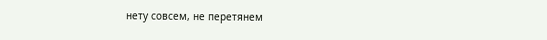нету совсем, не перетянем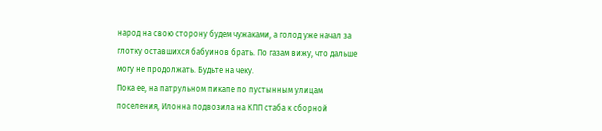народ на свою сторону будем чужаками, а голод уже начал за глотку оставшихся бабуинов брать. По газам вижу, что дальше могу не продолжать. Будьте на чеку.
Пока ее, на патрульном пикапе по пустынным улицам поселения, Илонна подвозила на КПП стаба к сборной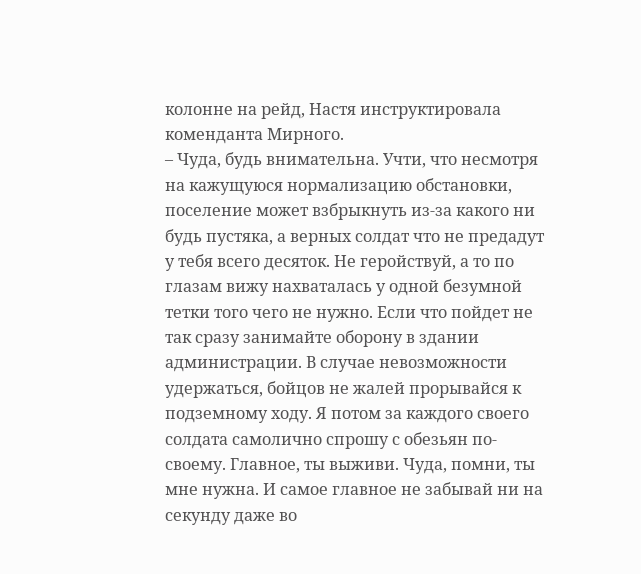колонне на рейд, Настя инструктировала коменданта Мирного.
– Чуда, будь внимательна. Учти, что несмотря на кажущуюся нормализацию обстановки, поселение может взбрыкнуть из-за какого ни будь пустяка, а верных солдат что не предадут у тебя всего десяток. Не геройствуй, а то по глазам вижу нахваталась у одной безумной тетки того чего не нужно. Если что пойдет не так сразу занимайте оборону в здании администрации. В случае невозможности удержаться, бойцов не жалей прорывайся к подземному ходу. Я потом за каждого своего солдата самолично спрошу с обезьян по-своему. Главное, ты выживи. Чуда, помни, ты мне нужна. И самое главное не забывай ни на секунду даже во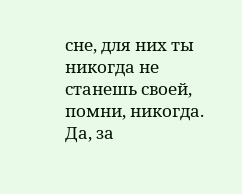сне, для них ты никогда не станешь своей, помни, никогда. Да, за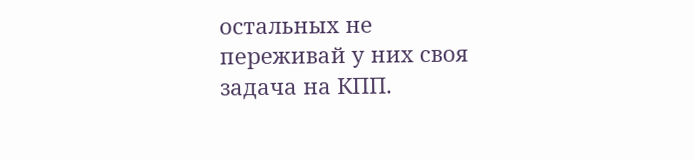остальных не переживай у них своя задача на КПП.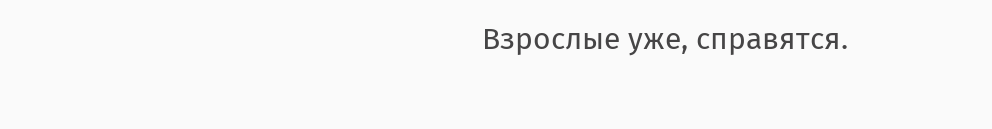Взрослые уже, справятся.